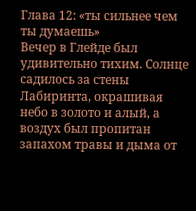Глава 12: «ты сильнее чем ты думаешь»
Вечер в Глейде был удивительно тихим. Солнце садилось за стены Лабиринта, окрашивая небо в золото и алый, а воздух был пропитан запахом травы и дыма от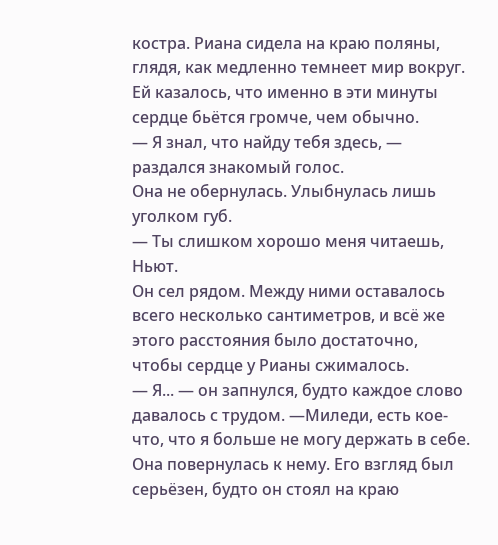костра. Риана сидела на краю поляны, глядя, как медленно темнеет мир вокруг. Ей казалось, что именно в эти минуты сердце бьётся громче, чем обычно.
— Я знал, что найду тебя здесь, — раздался знакомый голос.
Она не обернулась. Улыбнулась лишь уголком губ.
— Ты слишком хорошо меня читаешь, Ньют.
Он сел рядом. Между ними оставалось всего несколько сантиметров, и всё же этого расстояния было достаточно, чтобы сердце у Рианы сжималось.
— Я... — он запнулся, будто каждое слово давалось с трудом. —Миледи, есть кое-что, что я больше не могу держать в себе.
Она повернулась к нему. Его взгляд был серьёзен, будто он стоял на краю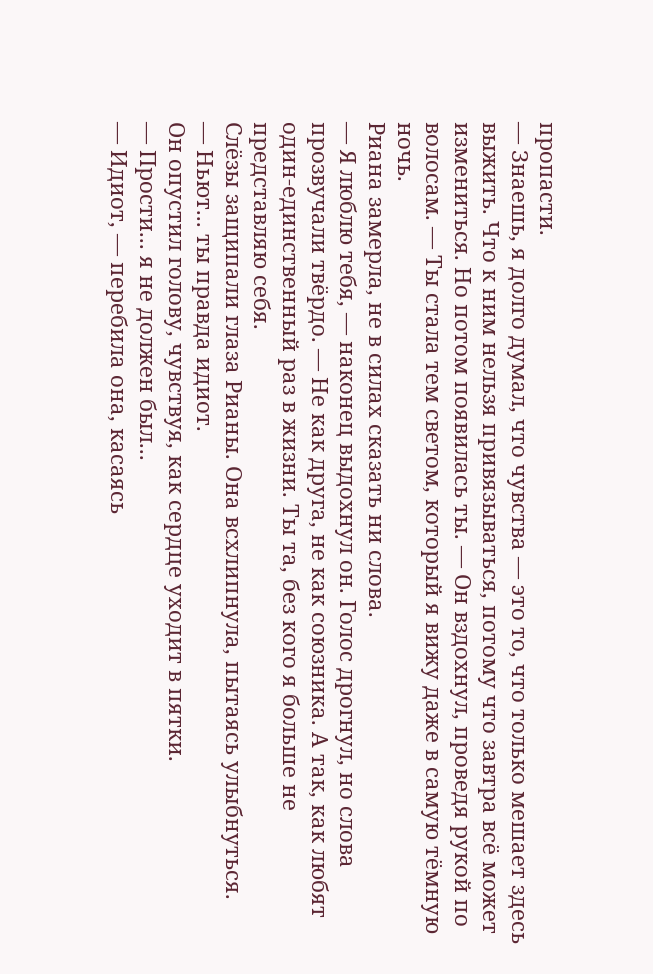пропасти.
— Знаешь, я долго думал, что чувства — это то, что только мешает здесь выжить. Что к ним нельзя привязываться, потому что завтра всё может измениться. Но потом появилась ты. — Он вздохнул, проведя рукой по волосам. — Ты стала тем светом, который я вижу даже в самую тёмную ночь.
Риана замерла, не в силах сказать ни слова.
— Я люблю тебя, — наконец выдохнул он. Голос дрогнул, но слова прозвучали твёрдо. — Не как друга, не как союзника. А так, как любят один-единственный раз в жизни. Ты та, без кого я больше не представляю себя.
Слёзы защипали глаза Рианы. Она всхлипнула, пытаясь улыбнуться.
— Ньют... ты правда идиот.
Он опустил голову, чувствуя, как сердце уходит в пятки.
— Прости... я не должен был...
— Идиот, — перебила она, касаясь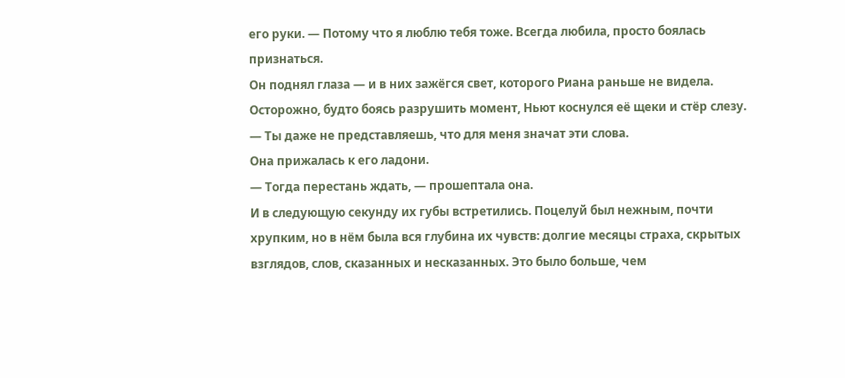его руки. — Потому что я люблю тебя тоже. Всегда любила, просто боялась признаться.
Он поднял глаза — и в них зажёгся свет, которого Риана раньше не видела. Осторожно, будто боясь разрушить момент, Ньют коснулся её щеки и стёр слезу.
— Ты даже не представляешь, что для меня значат эти слова.
Она прижалась к его ладони.
— Тогда перестань ждать, — прошептала она.
И в следующую секунду их губы встретились. Поцелуй был нежным, почти хрупким, но в нём была вся глубина их чувств: долгие месяцы страха, скрытых взглядов, слов, сказанных и несказанных. Это было больше, чем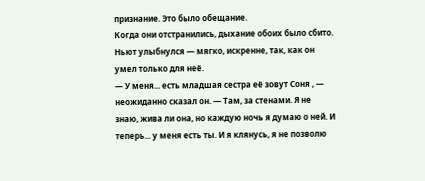признание. Это было обещание.
Когда они отстранились, дыхание обоих было сбито. Ньют улыбнулся — мягко, искренне, так, как он умел только для неё.
— У меня... есть младшая сестра её зовут Соня , — неожиданно сказал он. — Там, за стенами. Я не знаю, жива ли она, но каждую ночь я думаю о ней. И теперь... у меня есть ты. И я клянусь, я не позволю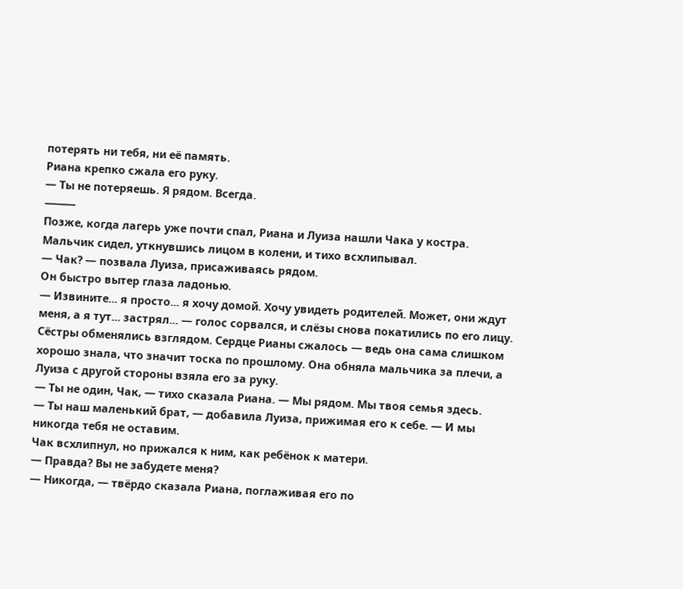потерять ни тебя, ни её память.
Риана крепко сжала его руку.
— Ты не потеряешь. Я рядом. Всегда.
⸻
Позже, когда лагерь уже почти спал, Риана и Луиза нашли Чака у костра. Мальчик сидел, уткнувшись лицом в колени, и тихо всхлипывал.
— Чак? — позвала Луиза, присаживаясь рядом.
Он быстро вытер глаза ладонью.
— Извините... я просто... я хочу домой. Хочу увидеть родителей. Может, они ждут меня, а я тут... застрял... — голос сорвался, и слёзы снова покатились по его лицу.
Сёстры обменялись взглядом. Сердце Рианы сжалось — ведь она сама слишком хорошо знала, что значит тоска по прошлому. Она обняла мальчика за плечи, а Луиза с другой стороны взяла его за руку.
— Ты не один, Чак, — тихо сказала Риана. — Мы рядом. Мы твоя семья здесь.
— Ты наш маленький брат, — добавила Луиза, прижимая его к себе. — И мы никогда тебя не оставим.
Чак всхлипнул, но прижался к ним, как ребёнок к матери.
— Правда? Вы не забудете меня?
— Никогда, — твёрдо сказала Риана, поглаживая его по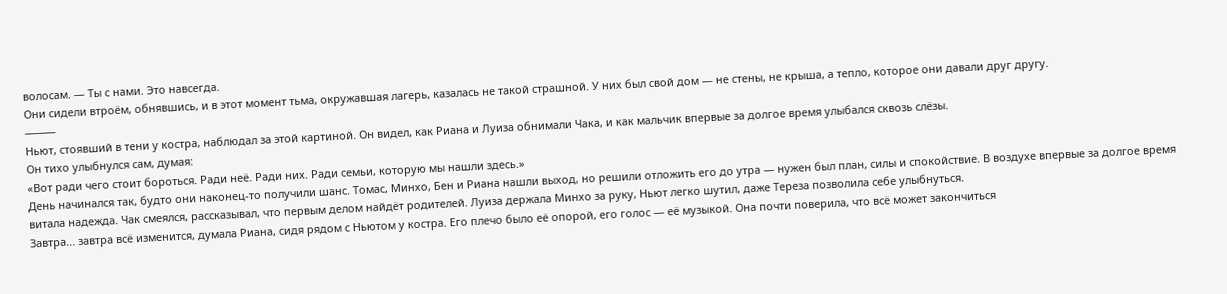волосам. — Ты с нами. Это навсегда.
Они сидели втроём, обнявшись, и в этот момент тьма, окружавшая лагерь, казалась не такой страшной. У них был свой дом — не стены, не крыша, а тепло, которое они давали друг другу.
⸻
Ньют, стоявший в тени у костра, наблюдал за этой картиной. Он видел, как Риана и Луиза обнимали Чака, и как мальчик впервые за долгое время улыбался сквозь слёзы.
Он тихо улыбнулся сам, думая:
«Вот ради чего стоит бороться. Ради неё. Ради них. Ради семьи, которую мы нашли здесь.»
День начинался так, будто они наконец-то получили шанс. Томас, Минхо, Бен и Риана нашли выход, но решили отложить его до утра — нужен был план, силы и спокойствие. В воздухе впервые за долгое время витала надежда. Чак смеялся, рассказывал, что первым делом найдёт родителей. Луиза держала Минхо за руку, Ньют легко шутил, даже Тереза позволила себе улыбнуться.
Завтра... завтра всё изменится, думала Риана, сидя рядом с Ньютом у костра. Его плечо было её опорой, его голос — её музыкой. Она почти поверила, что всё может закончиться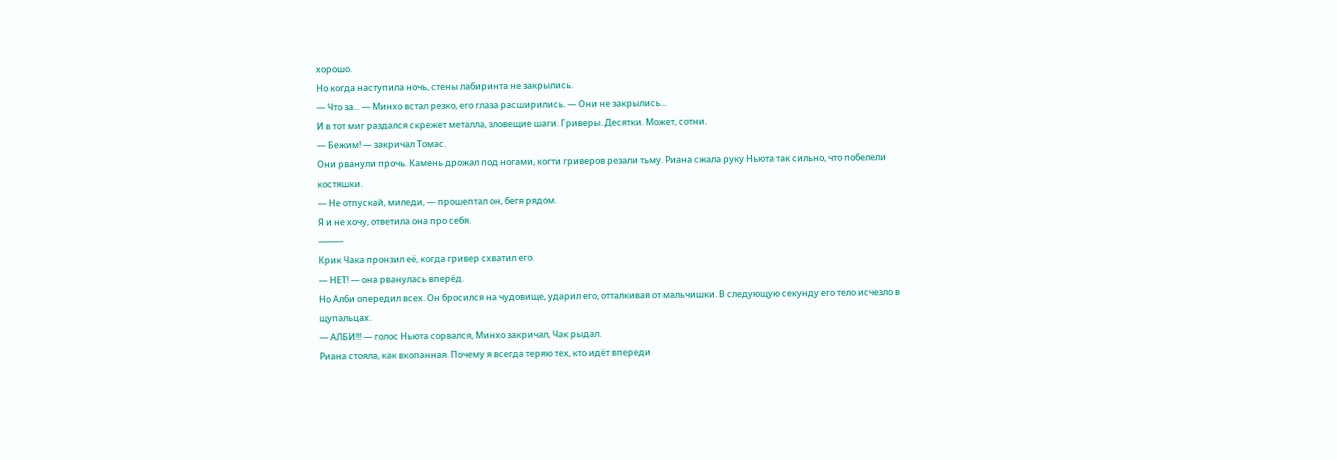хорошо.
Но когда наступила ночь, стены лабиринта не закрылись.
— Что за... — Минхо встал резко, его глаза расширились. — Они не закрылись...
И в тот миг раздался скрежет металла, зловещие шаги. Гриверы. Десятки. Может, сотни.
— Бежим! — закричал Томас.
Они рванули прочь. Камень дрожал под ногами, когти гриверов резали тьму. Риана сжала руку Ньюта так сильно, что побелели костяшки.
— Не отпускай, миледи, — прошептал он, бегя рядом.
Я и не хочу, ответила она про себя.
⸻
Крик Чака пронзил её, когда гривер схватил его.
— НЕТ! — она рванулась вперёд.
Но Алби опередил всех. Он бросился на чудовище, ударил его, отталкивая от мальчишки. В следующую секунду его тело исчезло в щупальцах.
— АЛБИ!!! — голос Ньюта сорвался, Минхо закричал, Чак рыдал.
Риана стояла, как вкопанная. Почему я всегда теряю тех, кто идёт впереди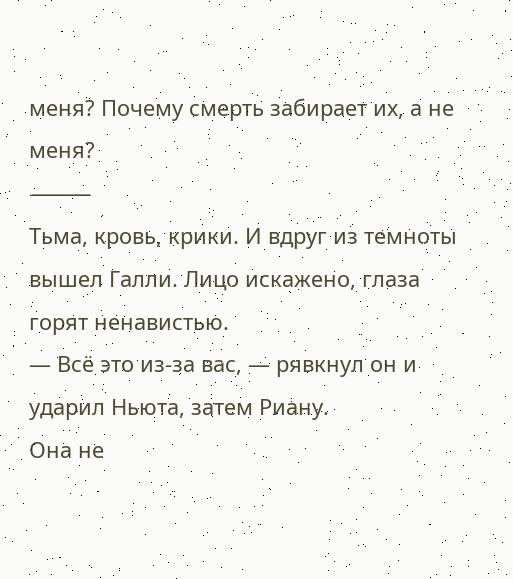меня? Почему смерть забирает их, а не меня?
⸻
Тьма, кровь, крики. И вдруг из темноты вышел Галли. Лицо искажено, глаза горят ненавистью.
— Всё это из-за вас, — рявкнул он и ударил Ньюта, затем Риану.
Она не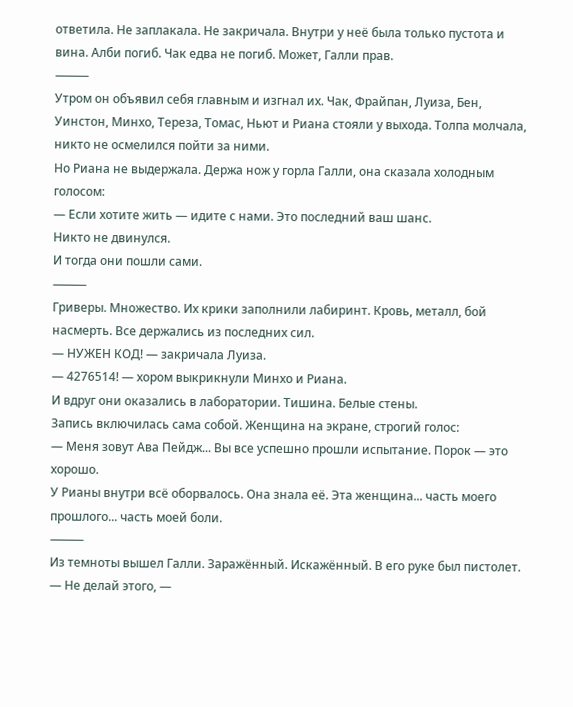ответила. Не заплакала. Не закричала. Внутри у неё была только пустота и вина. Алби погиб. Чак едва не погиб. Может, Галли прав.
⸻
Утром он объявил себя главным и изгнал их. Чак, Фрайпан, Луиза, Бен, Уинстон, Минхо, Тереза, Томас, Ньют и Риана стояли у выхода. Толпа молчала, никто не осмелился пойти за ними.
Но Риана не выдержала. Держа нож у горла Галли, она сказала холодным голосом:
— Если хотите жить — идите с нами. Это последний ваш шанс.
Никто не двинулся.
И тогда они пошли сами.
⸻
Гриверы. Множество. Их крики заполнили лабиринт. Кровь, металл, бой насмерть. Все держались из последних сил.
— НУЖЕН КОД! — закричала Луиза.
— 4276514! — хором выкрикнули Минхо и Риана.
И вдруг они оказались в лаборатории. Тишина. Белые стены.
Запись включилась сама собой. Женщина на экране, строгий голос:
— Меня зовут Ава Пейдж... Вы все успешно прошли испытание. Порок — это хорошо.
У Рианы внутри всё оборвалось. Она знала её. Эта женщина... часть моего прошлого... часть моей боли.
⸻
Из темноты вышел Галли. Заражённый. Искажённый. В его руке был пистолет.
— Не делай этого, —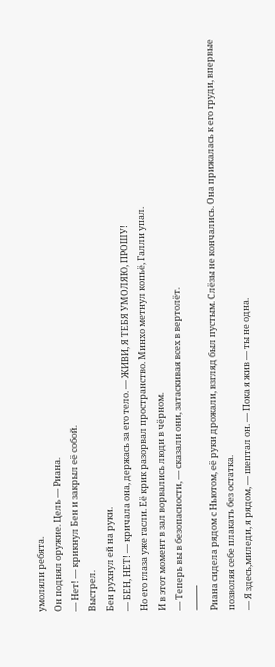умоляли ребята.
Он поднял оружие. Цель — Риана.
— Нет! — крикнул Бен и закрыл её собой.
Выстрел.
Бен рухнул ей на руки.
— БЕН, НЕТ! — кричала она, держась за его тело. — ЖИВИ, Я ТЕБЯ УМОЛЯЮ, ПРОШУ!
Но его глаза уже гасли. Её крик разорвал пространство. Минхо метнул копьё, Галли упал.
И в этот момент в зал ворвались люди в чёрном.
— Теперь вы в безопасности, — сказали они, затаскивая всех в вертолёт.
⸻
Риана сидела рядом с Ньютом, её руки дрожали, взгляд был пустым. Слёзы не кончались. Она прижалась к его груди, впервые позволяя себе плакать без остатка.
— Я здесь,миледи, я рядом, — шептал он. — Пока я жив — ты не одна.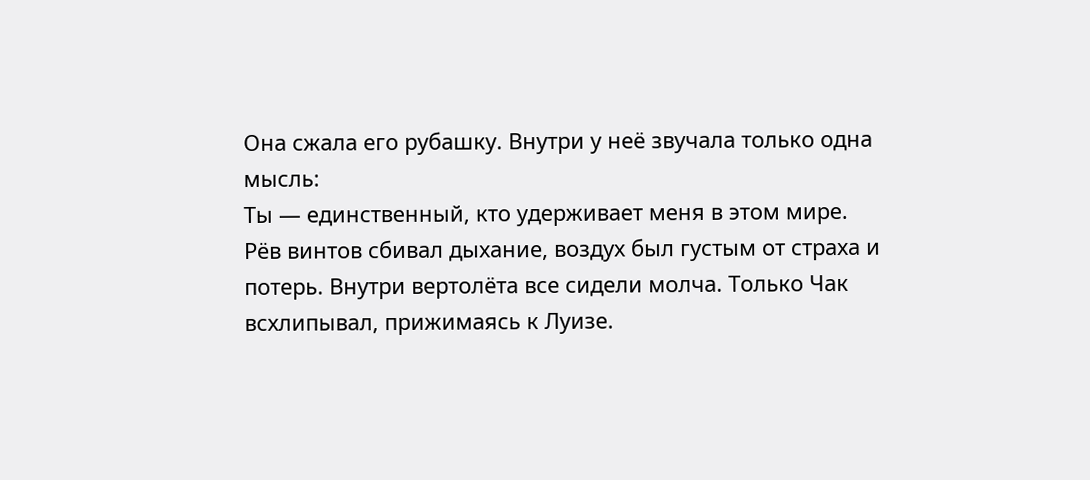Она сжала его рубашку. Внутри у неё звучала только одна мысль:
Ты — единственный, кто удерживает меня в этом мире.
Рёв винтов сбивал дыхание, воздух был густым от страха и потерь. Внутри вертолёта все сидели молча. Только Чак всхлипывал, прижимаясь к Луизе.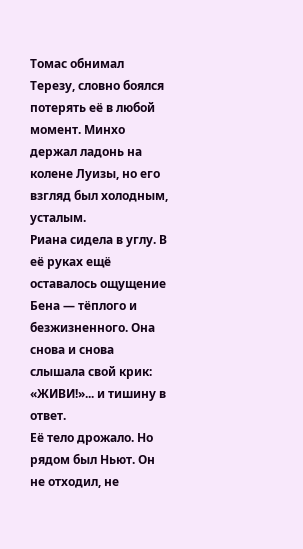Томас обнимал Терезу, словно боялся потерять её в любой момент. Минхо держал ладонь на колене Луизы, но его взгляд был холодным, усталым.
Риана сидела в углу. В её руках ещё оставалось ощущение Бена — тёплого и безжизненного. Она снова и снова слышала свой крик: «ЖИВИ!»... и тишину в ответ.
Её тело дрожало. Но рядом был Ньют. Он не отходил, не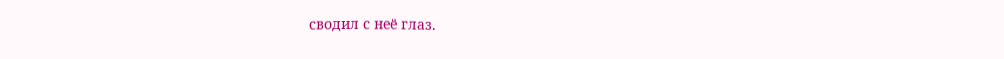сводил с неё глаз.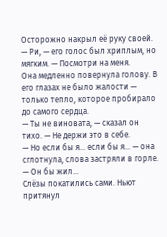Осторожно накрыл её руку своей.
— Ри, — его голос был хриплым, но мягким. — Посмотри на меня.
Она медленно повернула голову. В его глазах не было жалости — только тепло, которое пробирало до самого сердца.
— Ты не виновата, — сказал он тихо. — Не держи это в себе.
— Но если бы я... если бы я... — она сглотнула, слова застряли в горле. — Он бы жил...
Слёзы покатились сами. Ньют притянул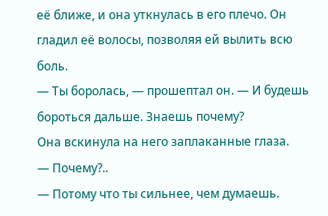её ближе, и она уткнулась в его плечо. Он гладил её волосы, позволяя ей вылить всю боль.
— Ты боролась, — прошептал он. — И будешь бороться дальше. Знаешь почему?
Она вскинула на него заплаканные глаза.
— Почему?..
— Потому что ты сильнее, чем думаешь.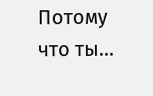Потому что ты...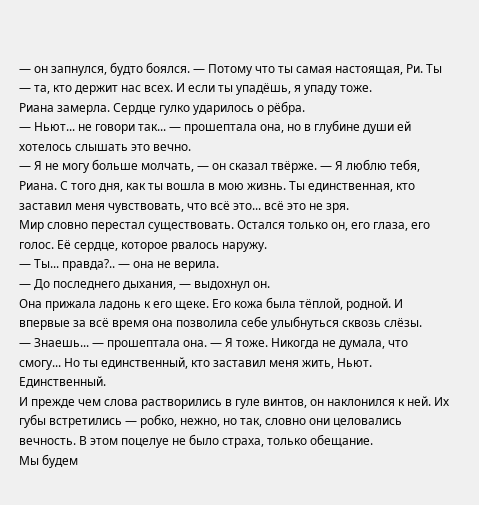— он запнулся, будто боялся. — Потому что ты самая настоящая, Ри. Ты — та, кто держит нас всех. И если ты упадёшь, я упаду тоже.
Риана замерла. Сердце гулко ударилось о рёбра.
— Ньют... не говори так... — прошептала она, но в глубине души ей хотелось слышать это вечно.
— Я не могу больше молчать, — он сказал твёрже. — Я люблю тебя, Риана. С того дня, как ты вошла в мою жизнь. Ты единственная, кто заставил меня чувствовать, что всё это... всё это не зря.
Мир словно перестал существовать. Остался только он, его глаза, его голос. Её сердце, которое рвалось наружу.
— Ты... правда?.. — она не верила.
— До последнего дыхания, — выдохнул он.
Она прижала ладонь к его щеке. Его кожа была тёплой, родной. И впервые за всё время она позволила себе улыбнуться сквозь слёзы.
— Знаешь... — прошептала она. — Я тоже. Никогда не думала, что смогу... Но ты единственный, кто заставил меня жить, Ньют. Единственный.
И прежде чем слова растворились в гуле винтов, он наклонился к ней. Их губы встретились — робко, нежно, но так, словно они целовались вечность. В этом поцелуе не было страха, только обещание.
Мы будем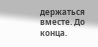держаться вместе. До конца.